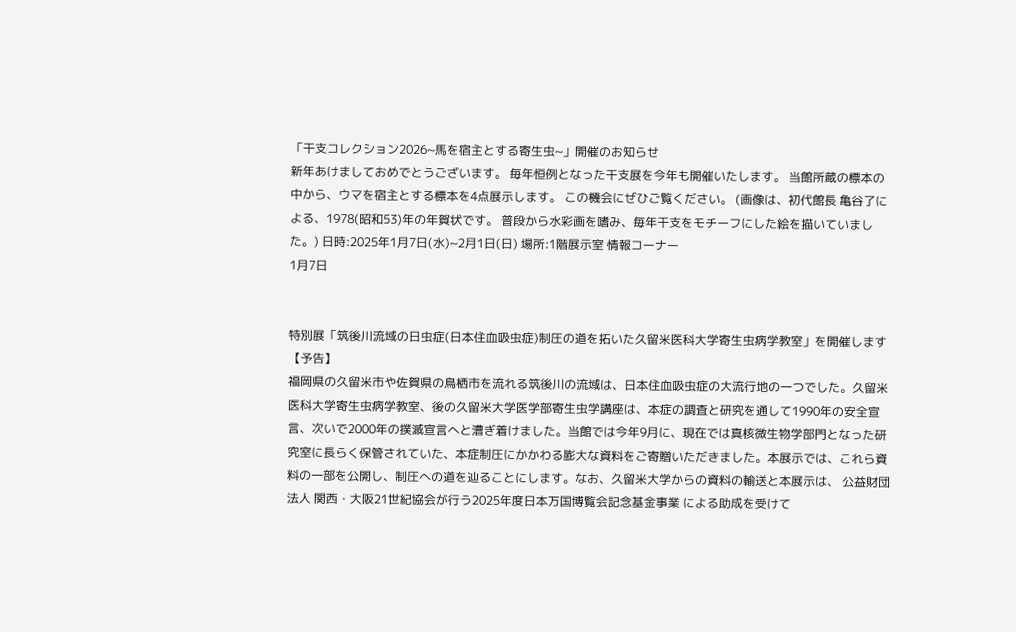「干支コレクション2026~馬を宿主とする寄生虫~」開催のお知らせ
新年あけましておめでとうございます。 毎年恒例となった干支展を今年も開催いたします。 当館所蔵の標本の中から、ウマを宿主とする標本を4点展示します。 この機会にぜひご覧ください。 (画像は、初代館長 亀谷了による、1978(昭和53)年の年賀状です。 普段から水彩画を嗜み、毎年干支をモチーフにした絵を描いていました。) 日時:2025年1月7日(水)~2月1日(日) 場所:1階展示室 情報コーナー
1月7日


特別展「筑後川流域の日虫症(日本住血吸虫症)制圧の道を拓いた久留米医科大学寄生虫病学教室」を開催します【予告】
福岡県の久留米市や佐賀県の鳥栖市を流れる筑後川の流域は、日本住血吸虫症の大流行地の一つでした。久留米医科大学寄生虫病学教室、後の久留米大学医学部寄生虫学講座は、本症の調査と研究を通して1990年の安全宣言、次いで2000年の撲滅宣言へと漕ぎ着けました。当館では今年9月に、現在では真核微生物学部門となった研究室に長らく保管されていた、本症制圧にかかわる膨大な資料をご寄贈いただきました。本展示では、これら資料の一部を公開し、制圧への道を辿ることにします。なお、久留米大学からの資料の輸送と本展示は、 公益財団法人 関西・大阪21世紀協会が行う2025年度日本万国博覧会記念基金事業 による助成を受けて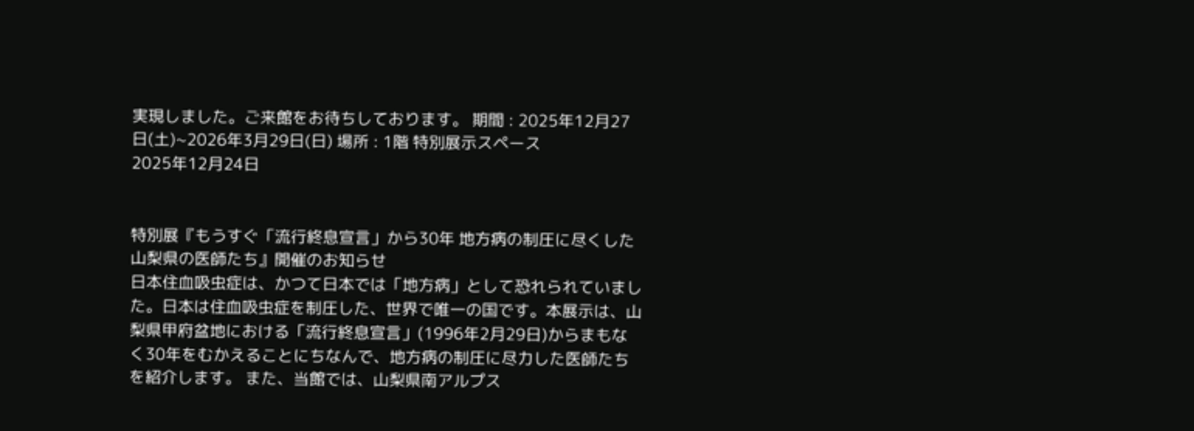実現しました。ご来館をお待ちしております。 期間 : 2025年12月27日(土)~2026年3月29日(日) 場所 : 1階 特別展示スペース
2025年12月24日


特別展『もうすぐ「流行終息宣言」から30年 地方病の制圧に尽くした山梨県の医師たち』開催のお知らせ
日本住血吸虫症は、かつて日本では「地方病」として恐れられていました。日本は住血吸虫症を制圧した、世界で唯一の国です。本展示は、山梨県甲府盆地における「流行終息宣言」(1996年2月29日)からまもなく30年をむかえることにちなんで、地方病の制圧に尽力した医師たちを紹介します。 また、当館では、山梨県南アルプス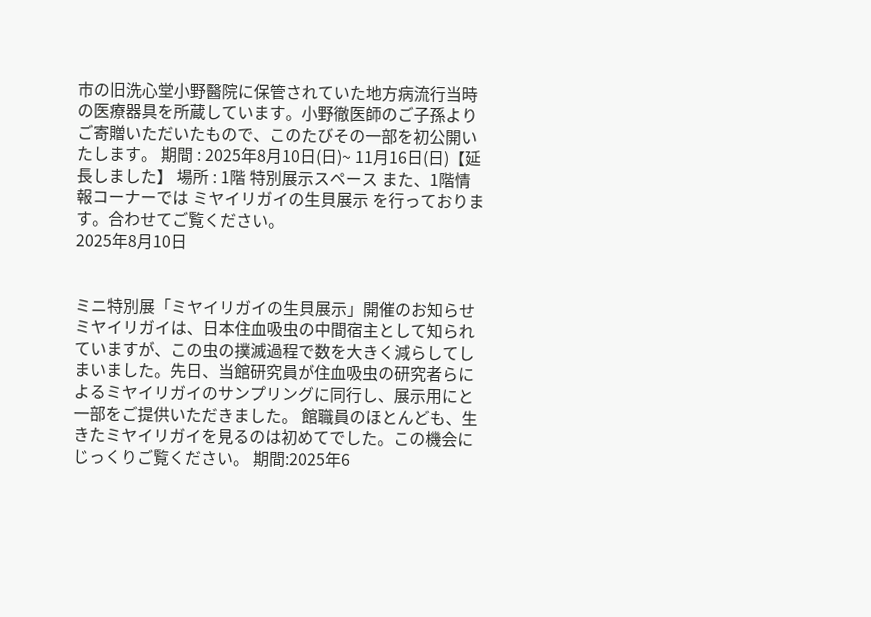市の旧洗心堂小野醫院に保管されていた地方病流行当時の医療器具を所蔵しています。小野徹医師のご子孫よりご寄贈いただいたもので、このたびその一部を初公開いたします。 期間 : 2025年8月10日(日)~ 11月16日(日)【延長しました】 場所 : 1階 特別展示スペース また、1階情報コーナーでは ミヤイリガイの生貝展示 を行っております。合わせてご覧ください。
2025年8月10日


ミニ特別展「ミヤイリガイの生貝展示」開催のお知らせ
ミヤイリガイは、日本住血吸虫の中間宿主として知られていますが、この虫の撲滅過程で数を大きく減らしてしまいました。先日、当館研究員が住血吸虫の研究者らによるミヤイリガイのサンプリングに同行し、展示用にと一部をご提供いただきました。 館職員のほとんども、生きたミヤイリガイを見るのは初めてでした。この機会にじっくりご覧ください。 期間:2025年6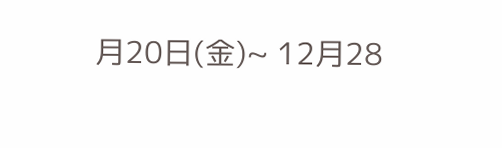月20日(金)~ 12月28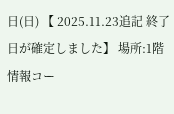日(日) 【 2025.11.23追記 終了日が確定しました】 場所:1階 情報コー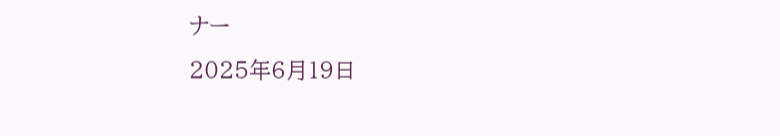ナー
2025年6月19日